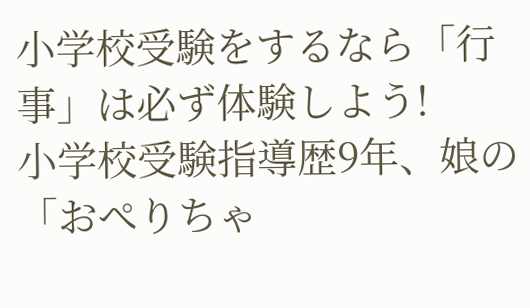小学校受験をするなら「行事」は必ず体験しよう!
小学校受験指導歴9年、娘の「おぺりちゃ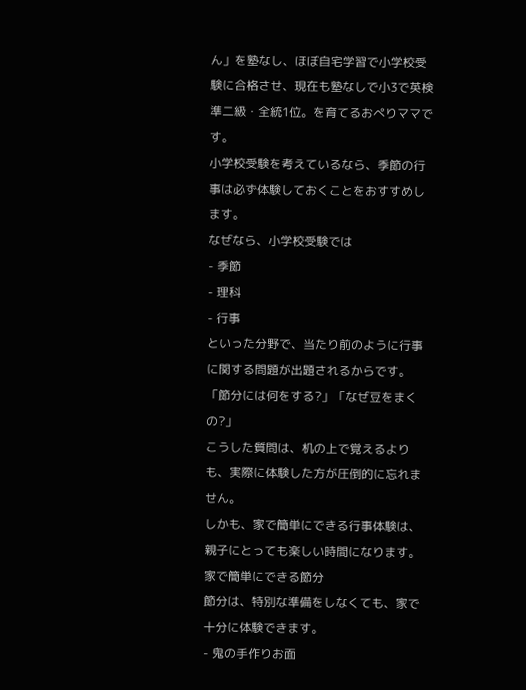ん」を塾なし、ほぼ自宅学習で小学校受験に合格させ、現在も塾なしで小3で英検準二級・全統1位。を育てるおぺりママです。
小学校受験を考えているなら、季節の行事は必ず体験しておくことをおすすめします。
なぜなら、小学校受験では
- 季節
- 理科
- 行事
といった分野で、当たり前のように行事に関する問題が出題されるからです。
「節分には何をする?」「なぜ豆をまくの?」
こうした質問は、机の上で覚えるよりも、実際に体験した方が圧倒的に忘れません。
しかも、家で簡単にできる行事体験は、親子にとっても楽しい時間になります。
家で簡単にできる節分
節分は、特別な準備をしなくても、家で十分に体験できます。
- 鬼の手作りお面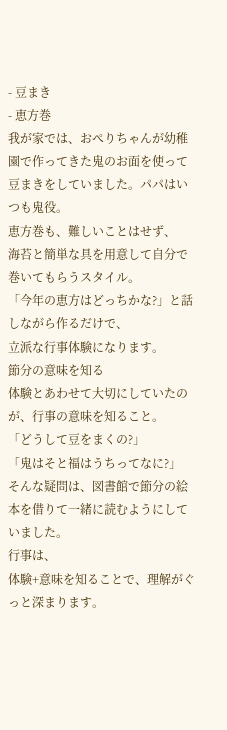- 豆まき
- 恵方巻
我が家では、おぺりちゃんが幼稚園で作ってきた鬼のお面を使って豆まきをしていました。パパはいつも鬼役。
恵方巻も、難しいことはせず、
海苔と簡単な具を用意して自分で巻いてもらうスタイル。
「今年の恵方はどっちかな?」と話しながら作るだけで、
立派な行事体験になります。
節分の意味を知る
体験とあわせて大切にしていたのが、行事の意味を知ること。
「どうして豆をまくの?」
「鬼はそと福はうちってなに?」
そんな疑問は、図書館で節分の絵本を借りて一緒に読むようにしていました。
行事は、
体験+意味を知ることで、理解がぐっと深まります。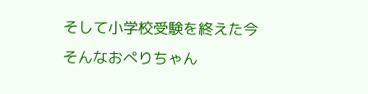そして小学校受験を終えた今
そんなおぺりちゃん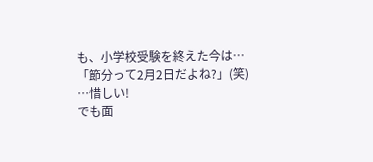も、小学校受験を終えた今は…
「節分って2月2日だよね?」(笑)
…惜しい!
でも面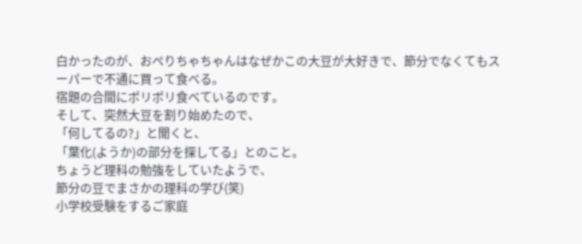白かったのが、おぺりちゃちゃんはなぜかこの大豆が大好きで、節分でなくてもスーパーで不通に買って食べる。
宿題の合間にポリポリ食べているのです。
そして、突然大豆を割り始めたので、
「何してるの?」と聞くと、
「葉化(ようか)の部分を探してる」とのこと。
ちょうど理科の勉強をしていたようで、
節分の豆でまさかの理科の学び(笑)
小学校受験をするご家庭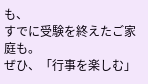も、
すでに受験を終えたご家庭も。
ぜひ、「行事を楽しむ」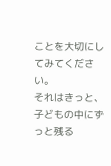ことを大切にしてみてください。
それはきっと、子どもの中にずっと残る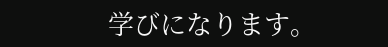学びになります。